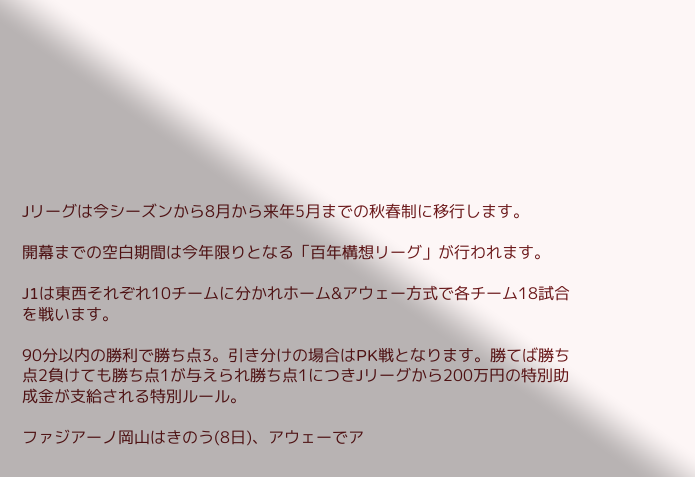Jリーグは今シーズンから8月から来年5月までの秋春制に移行します。

開幕までの空白期間は今年限りとなる「百年構想リーグ」が行われます。

J1は東西それぞれ10チームに分かれホーム&アウェー方式で各チーム18試合を戦います。

90分以内の勝利で勝ち点3。引き分けの場合はPK戦となります。勝てば勝ち点2負けても勝ち点1が与えられ勝ち点1につきJリーグから200万円の特別助成金が支給される特別ルール。

ファジアーノ岡山はきのう(8日)、アウェーでア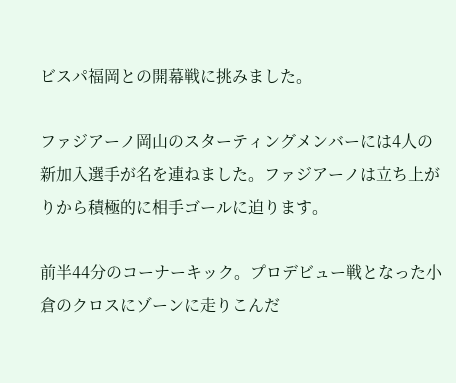ビスパ福岡との開幕戦に挑みました。

ファジアーノ岡山のスターティングメンバーには4人の新加入選手が名を連ねました。ファジアーノは立ち上がりから積極的に相手ゴールに迫ります。

前半44分のコーナーキック。プロデビュー戦となった小倉のクロスにゾーンに走りこんだ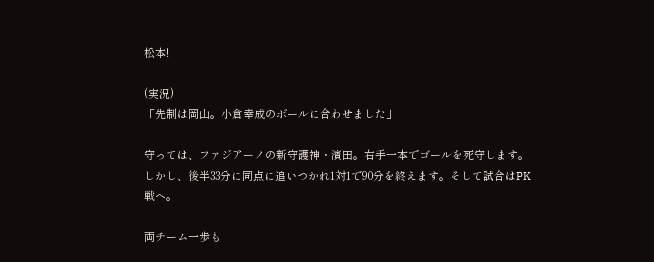松本!

(実況)
「先制は岡山。小倉幸成のボールに合わせました」

守っては、ファジアーノの新守護神・濱田。右手一本でゴールを死守します。しかし、後半33分に同点に追いつかれ1対1で90分を終えます。そして試合はPK戦へ。

両チーム一歩も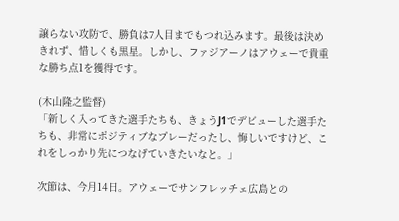譲らない攻防で、勝負は7人目までもつれ込みます。最後は決めきれず、惜しくも黒星。しかし、ファジアーノはアウェーで貴重な勝ち点1を獲得です。

(木山隆之監督)
「新しく入ってきた選手たちも、きょうJ1でデビューした選手たちも、非常にポジティブなプレーだったし、悔しいですけど、これをしっかり先につなげていきたいなと。」

次節は、今月14日。アウェーでサンフレッチェ広島との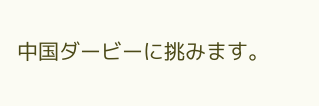中国ダービーに挑みます。